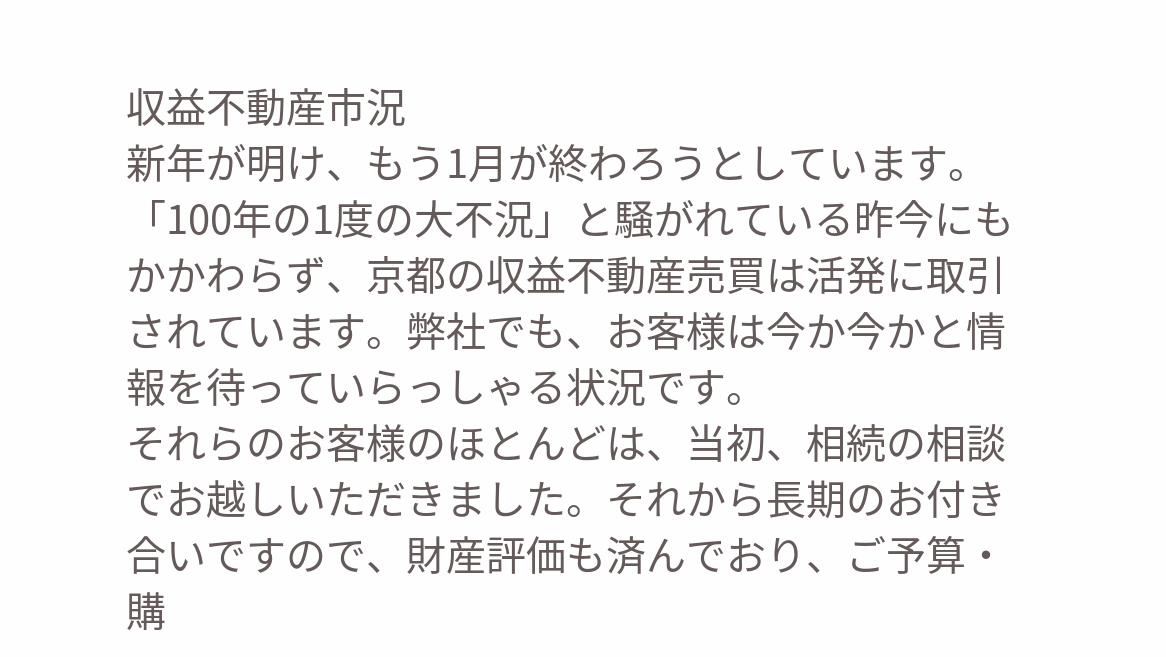収益不動産市況
新年が明け、もう1月が終わろうとしています。
「100年の1度の大不況」と騒がれている昨今にもかかわらず、京都の収益不動産売買は活発に取引されています。弊社でも、お客様は今か今かと情報を待っていらっしゃる状況です。
それらのお客様のほとんどは、当初、相続の相談でお越しいただきました。それから長期のお付き合いですので、財産評価も済んでおり、ご予算・購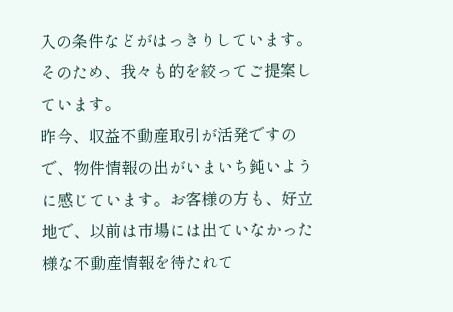入の条件などがはっきりしています。そのため、我々も的を絞ってご提案しています。
昨今、収益不動産取引が活発ですので、物件情報の出がいまいち鈍いように感じています。お客様の方も、好立地で、以前は市場には出ていなかった様な不動産情報を待たれて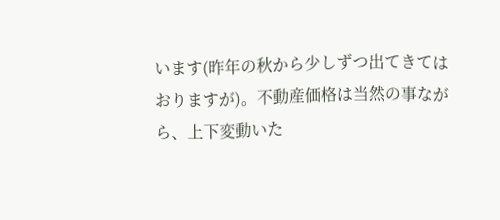います(昨年の秋から少しずつ出てきてはおりますが)。不動産価格は当然の事ながら、上下変動いた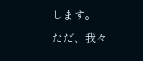します。
ただ、我々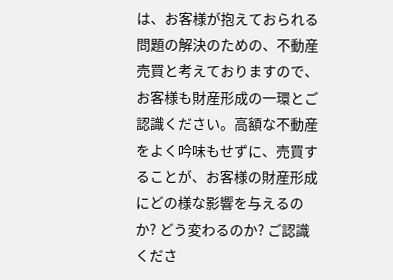は、お客様が抱えておられる問題の解決のための、不動産売買と考えておりますので、お客様も財産形成の一環とご認識ください。高額な不動産をよく吟味もせずに、売買することが、お客様の財産形成にどの様な影響を与えるのか? どう変わるのか? ご認識くださ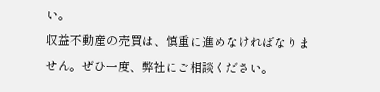い。
収益不動産の売買は、慎重に進めなければなりません。ぜひ一度、弊社にご相談ください。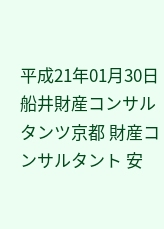平成21年01月30日 船井財産コンサルタンツ京都 財産コンサルタント 安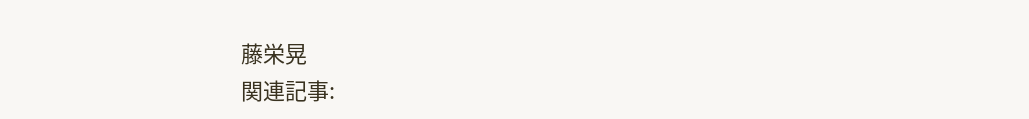藤栄晃
関連記事: